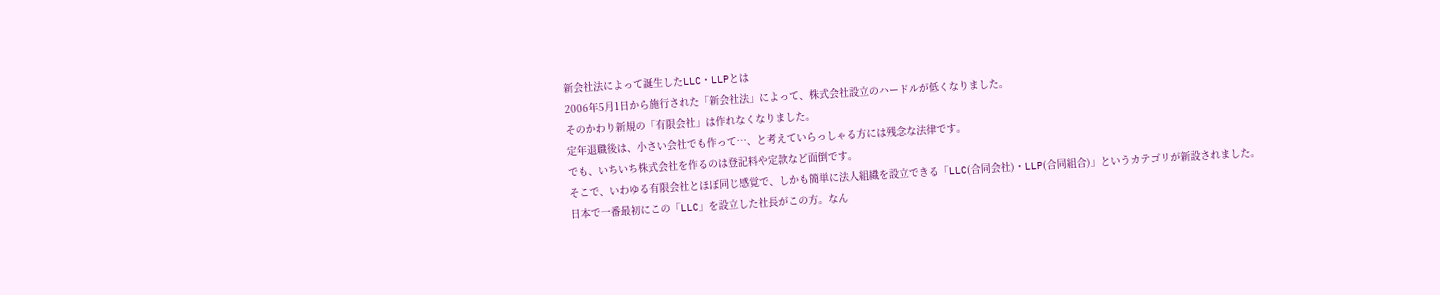新会社法によって誕生したLLC・LLPとは
2006年5月1日から施行された「新会社法」によって、株式会社設立のハードルが低くなりました。
そのかわり新規の「有限会社」は作れなくなりました。
定年退職後は、小さい会社でも作って…、と考えていらっしゃる方には残念な法律です。
でも、いちいち株式会社を作るのは登記料や定款など面倒です。
そこで、いわゆる有限会社とほぼ同じ感覚で、しかも簡単に法人組織を設立できる「LLC(合同会社)・LLP(合同組合)」というカテゴリが新設されました。
日本で一番最初にこの「LLC」を設立した社長がこの方。なん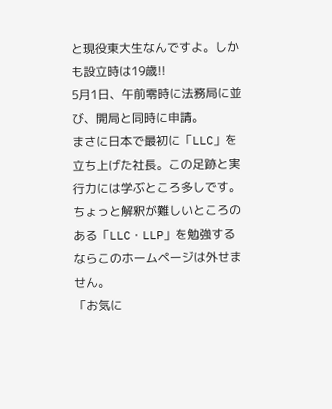と現役東大生なんですよ。しかも設立時は19歳!!
5月1日、午前零時に法務局に並び、開局と同時に申請。
まさに日本で最初に「LLC」を立ち上げた社長。この足跡と実行力には学ぶところ多しです。
ちょっと解釈が難しいところのある「LLC・LLP」を勉強するならこのホームページは外せません。
「お気に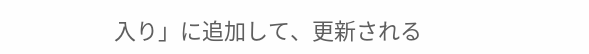入り」に追加して、更新される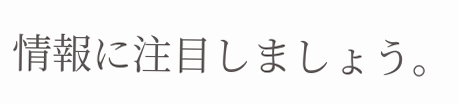情報に注目しましょう。